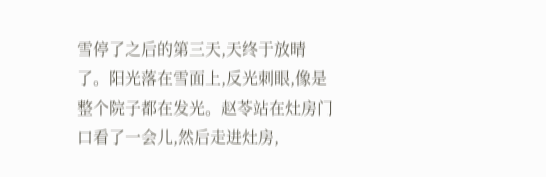雪停了之后的第三天,天终于放晴了。阳光落在雪面上,反光刺眼,像是整个院子都在发光。赵苓站在灶房门口看了一会儿,然后走进灶房,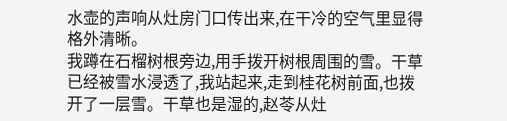水壶的声响从灶房门口传出来,在干冷的空气里显得格外清晰。
我蹲在石榴树根旁边,用手拨开树根周围的雪。干草已经被雪水浸透了,我站起来,走到桂花树前面,也拨开了一层雪。干草也是湿的,赵苓从灶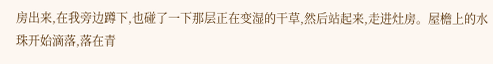房出来,在我旁边蹲下,也碰了一下那层正在变湿的干草,然后站起来,走进灶房。屋檐上的水珠开始滴落,落在青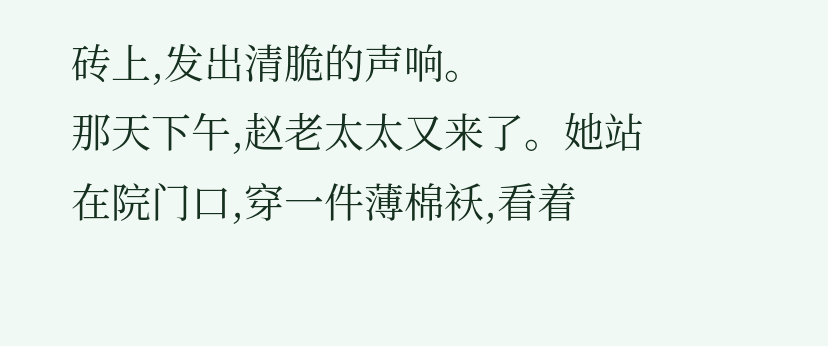砖上,发出清脆的声响。
那天下午,赵老太太又来了。她站在院门口,穿一件薄棉袄,看着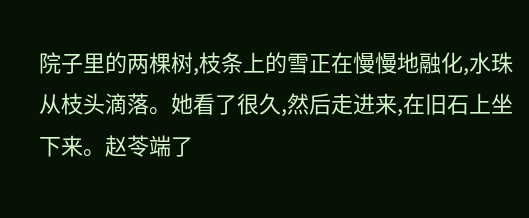院子里的两棵树,枝条上的雪正在慢慢地融化,水珠从枝头滴落。她看了很久,然后走进来,在旧石上坐下来。赵苓端了